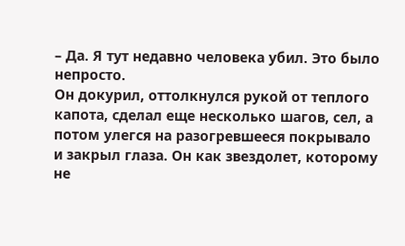– Да. Я тут недавно человека убил. Это было непросто.
Он докурил, оттолкнулся рукой от теплого капота, сделал еще несколько шагов, сел, а потом улегся на разогревшееся покрывало и закрыл глаза. Он как звездолет, которому не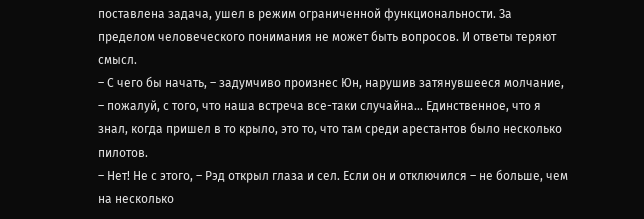поставлена задача, ушел в режим ограниченной функциональности. За пределом человеческого понимания не может быть вопросов. И ответы теряют смысл.
– С чего бы начать, – задумчиво произнес Юн, нарушив затянувшееся молчание, – пожалуй, с того, что наша встреча все-таки случайна… Единственное, что я знал, когда пришел в то крыло, это то, что там среди арестантов было несколько пилотов.
– Нет! Не с этого, – Рэд открыл глаза и сел. Если он и отключился – не больше, чем на несколько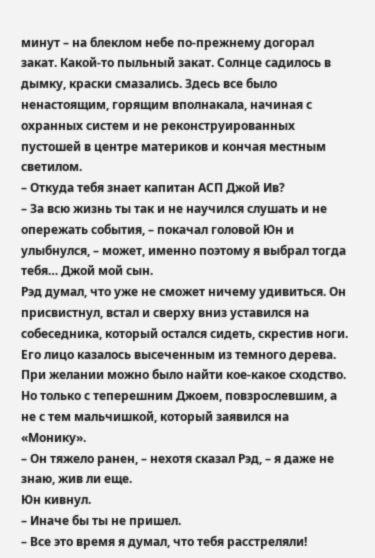минут – на блеклом небе по-прежнему догорал закат. Какой-то пыльный закат. Солнце садилось в дымку, краски смазались. Здесь все было ненастоящим, горящим вполнакала, начиная с охранных систем и не реконструированных пустошей в центре материков и кончая местным светилом.
– Откуда тебя знает капитан АСП Джой Ив?
– За всю жизнь ты так и не научился слушать и не опережать события, – покачал головой Юн и улыбнулся, – может, именно поэтому я выбрал тогда тебя… Джой мой сын.
Рэд думал, что уже не сможет ничему удивиться. Он присвистнул, встал и сверху вниз уставился на собеседника, который остался сидеть, скрестив ноги. Его лицо казалось высеченным из темного дерева. При желании можно было найти кое-какое сходство. Но только с теперешним Джоем, повзрослевшим, а не с тем мальчишкой, который заявился на «Монику».
– Он тяжело ранен, – нехотя сказал Рэд, – я даже не знаю, жив ли еще.
Юн кивнул.
– Иначе бы ты не пришел.
– Все это время я думал, что тебя расстреляли!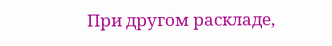При другом раскладе,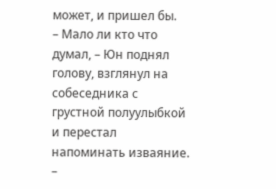может, и пришел бы.
– Мало ли кто что думал, – Юн поднял голову, взглянул на собеседника с грустной полуулыбкой и перестал напоминать изваяние. –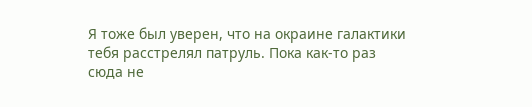Я тоже был уверен, что на окраине галактики тебя расстрелял патруль. Пока как-то раз сюда не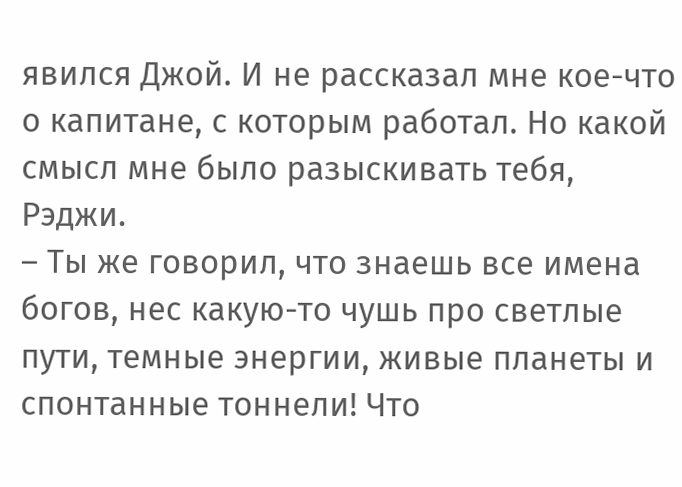явился Джой. И не рассказал мне кое-что о капитане, с которым работал. Но какой смысл мне было разыскивать тебя, Рэджи.
– Ты же говорил, что знаешь все имена богов, нес какую-то чушь про светлые пути, темные энергии, живые планеты и спонтанные тоннели! Что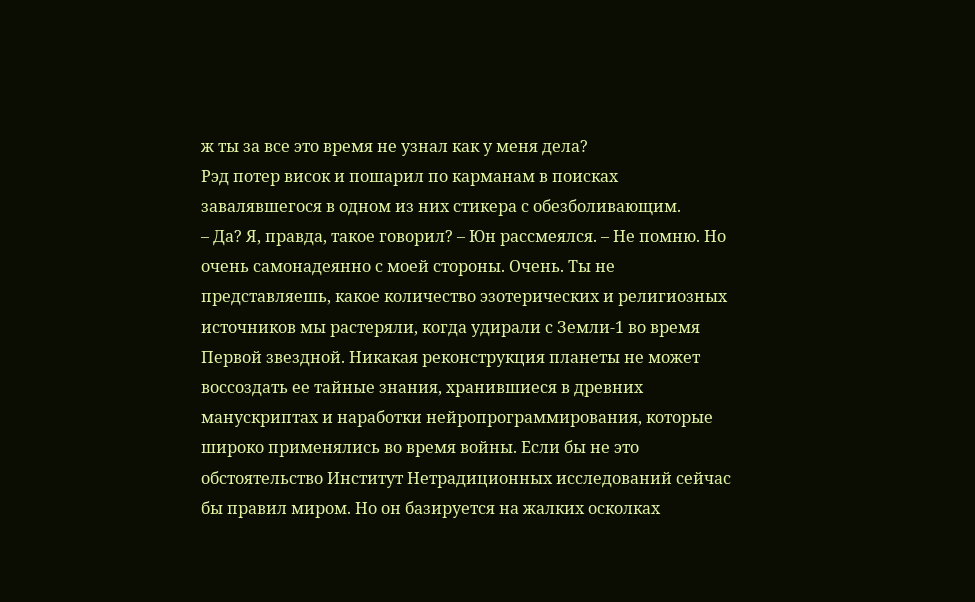ж ты за все это время не узнал как у меня дела?
Рэд потер висок и пошарил по карманам в поисках завалявшегося в одном из них стикера с обезболивающим.
– Да? Я, правда, такое говорил? – Юн рассмеялся. – Не помню. Но очень самонадеянно с моей стороны. Очень. Ты не представляешь, какое количество эзотерических и религиозных источников мы растеряли, когда удирали с Земли-1 во время Первой звездной. Никакая реконструкция планеты не может воссоздать ее тайные знания, хранившиеся в древних манускриптах и наработки нейропрограммирования, которые широко применялись во время войны. Если бы не это обстоятельство Институт Нетрадиционных исследований сейчас бы правил миром. Но он базируется на жалких осколках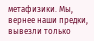метафизики. Мы, вернее наши предки, вывезли только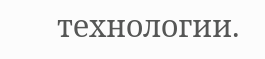технологии.